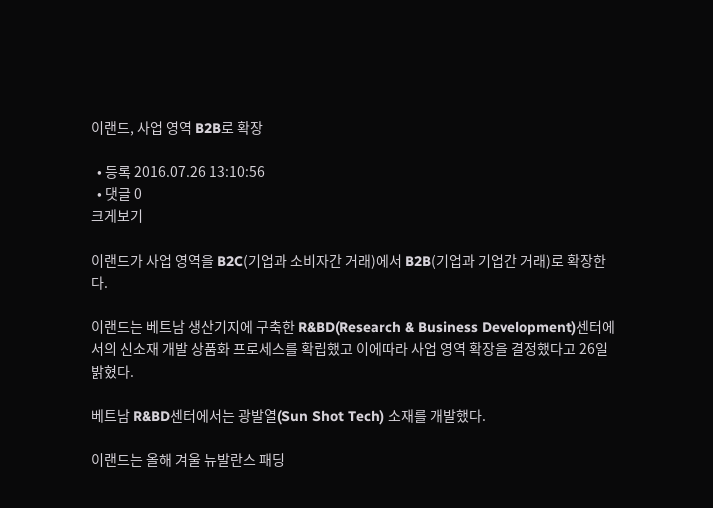이랜드, 사업 영역 B2B로 확장

  • 등록 2016.07.26 13:10:56
  • 댓글 0
크게보기

이랜드가 사업 영역을 B2C(기업과 소비자간 거래)에서 B2B(기업과 기업간 거래)로 확장한다.

이랜드는 베트남 생산기지에 구축한 R&BD(Research & Business Development)센터에서의 신소재 개발 상품화 프로세스를 확립했고 이에따라 사업 영역 확장을 결정했다고 26일 밝혔다.

베트남 R&BD센터에서는 광발열(Sun Shot Tech) 소재를 개발했다.

이랜드는 올해 겨울 뉴발란스 패딩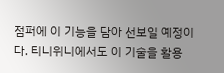점퍼에 이 기능을 담아 선보일 예정이다. 티니위니에서도 이 기술을 활용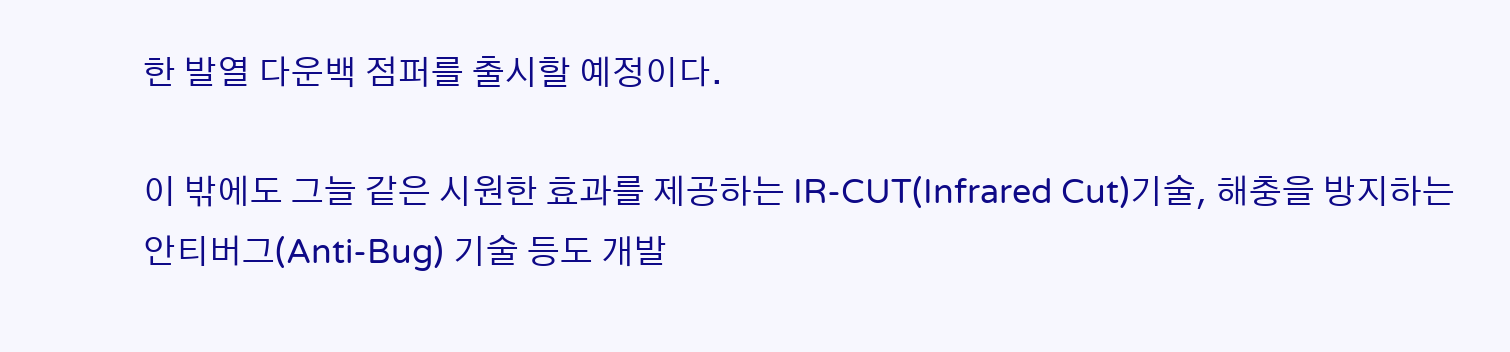한 발열 다운백 점퍼를 출시할 예정이다.

이 밖에도 그늘 같은 시원한 효과를 제공하는 IR-CUT(Infrared Cut)기술, 해충을 방지하는 안티버그(Anti-Bug) 기술 등도 개발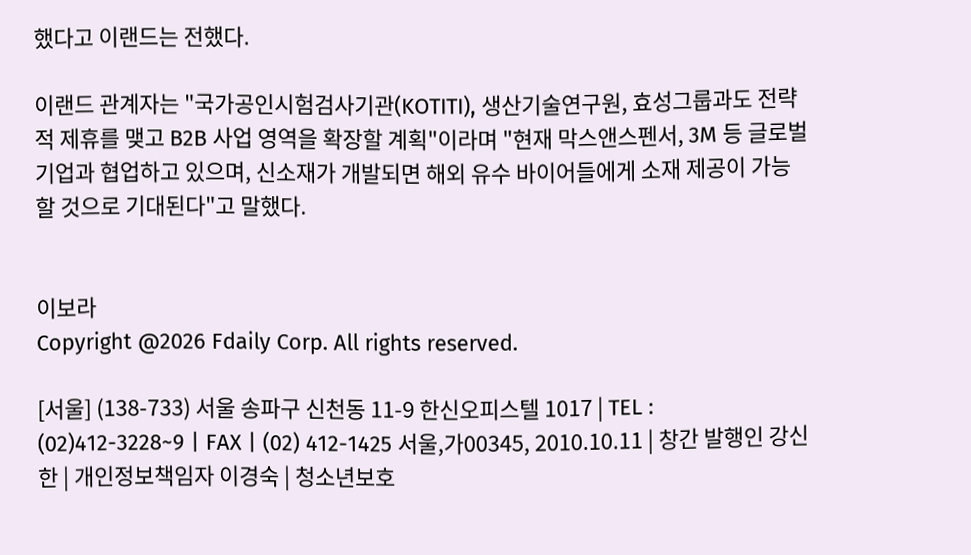했다고 이랜드는 전했다.

이랜드 관계자는 "국가공인시험검사기관(KOTITI), 생산기술연구원, 효성그룹과도 전략적 제휴를 맺고 B2B 사업 영역을 확장할 계획"이라며 "현재 막스앤스펜서, 3M 등 글로벌 기업과 협업하고 있으며, 신소재가 개발되면 해외 유수 바이어들에게 소재 제공이 가능할 것으로 기대된다"고 말했다.


이보라
Copyright @2026 Fdaily Corp. All rights reserved.

[서울] (138-733) 서울 송파구 신천동 11-9 한신오피스텔 1017 | TEL : (02)412-3228~9 | FAX | (02) 412-1425 서울,가00345, 2010.10.11 | 창간 발행인 강신한 | 개인정보책임자 이경숙 | 청소년보호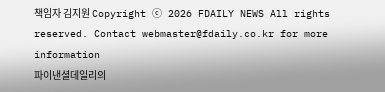책임자 김지원 Copyright ⓒ 2026 FDAILY NEWS All rights reserved. Contact webmaster@fdaily.co.kr for more information
파이낸셜데일리의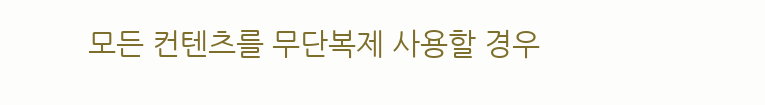모든 컨텐츠를 무단복제 사용할 경우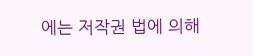에는 저작권 법에 의해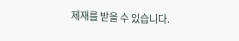제재를 받을 수 있습니다.